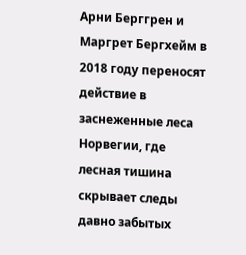Арни Берггрен и Маргрет Бергхейм в 2018 году переносят действие в заснеженные леса Норвегии, где лесная тишина скрывает следы давно забытых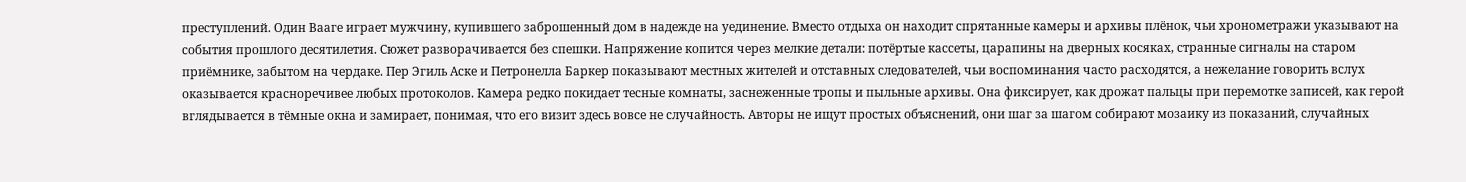преступлений. Один Вааге играет мужчину, купившего заброшенный дом в надежде на уединение. Вместо отдыха он находит спрятанные камеры и архивы плёнок, чьи хронометражи указывают на события прошлого десятилетия. Сюжет разворачивается без спешки. Напряжение копится через мелкие детали: потёртые кассеты, царапины на дверных косяках, странные сигналы на старом приёмнике, забытом на чердаке. Пер Эгиль Аске и Петронелла Баркер показывают местных жителей и отставных следователей, чьи воспоминания часто расходятся, а нежелание говорить вслух оказывается красноречивее любых протоколов. Камера редко покидает тесные комнаты, заснеженные тропы и пыльные архивы. Она фиксирует, как дрожат пальцы при перемотке записей, как герой вглядывается в тёмные окна и замирает, понимая, что его визит здесь вовсе не случайность. Авторы не ищут простых объяснений, они шаг за шагом собирают мозаику из показаний, случайных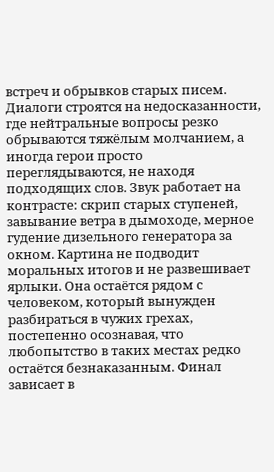встреч и обрывков старых писем. Диалоги строятся на недосказанности, где нейтральные вопросы резко обрываются тяжёлым молчанием, а иногда герои просто переглядываются, не находя подходящих слов. Звук работает на контрасте: скрип старых ступеней, завывание ветра в дымоходе, мерное гудение дизельного генератора за окном. Картина не подводит моральных итогов и не развешивает ярлыки. Она остаётся рядом с человеком, который вынужден разбираться в чужих грехах, постепенно осознавая, что любопытство в таких местах редко остаётся безнаказанным. Финал зависает в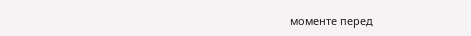моменте перед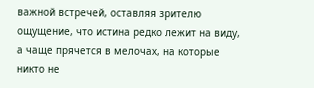важной встречей, оставляя зрителю ощущение, что истина редко лежит на виду, а чаще прячется в мелочах, на которые никто не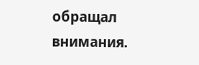обращал внимания.